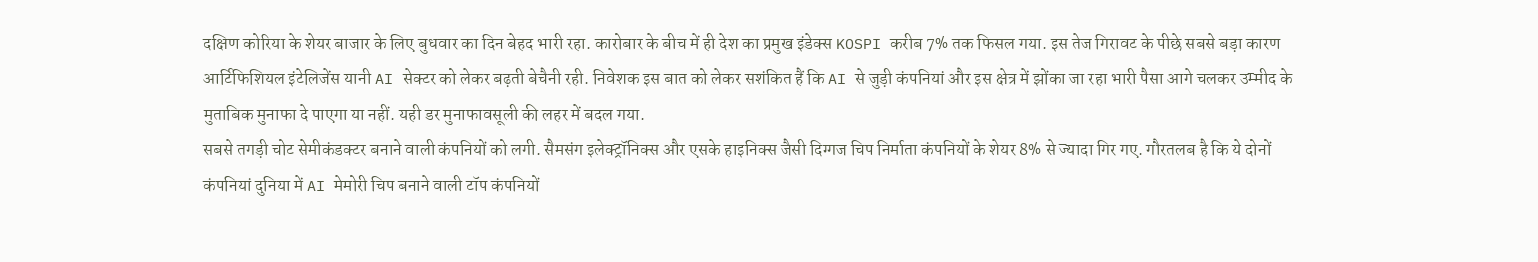दक्षिण कोरिया के शेयर बाजार के लिए बुधवार का दिन बेहद भारी रहा. कारोबार के बीच में ही देश का प्रमुख इंडेक्स KOSPI करीब 7% तक फिसल गया. इस तेज गिरावट के पीछे सबसे बड़ा कारण आर्टिफिशियल इंटेलिजेंस यानी AI सेक्टर को लेकर बढ़ती बेचैनी रही. निवेशक इस बात को लेकर सशंकित हैं कि AI से जुड़ी कंपनियां और इस क्षेत्र में झोंका जा रहा भारी पैसा आगे चलकर उम्मीद के मुताबिक मुनाफा दे पाएगा या नहीं. यही डर मुनाफावसूली की लहर में बदल गया.
सबसे तगड़ी चोट सेमीकंडक्टर बनाने वाली कंपनियों को लगी. सैमसंग इलेक्ट्रॉनिक्स और एसके हाइनिक्स जैसी दिग्गज चिप निर्माता कंपनियों के शेयर 8% से ज्यादा गिर गए. गौरतलब है कि ये दोनों कंपनियां दुनिया में AI मेमोरी चिप बनाने वाली टॉप कंपनियों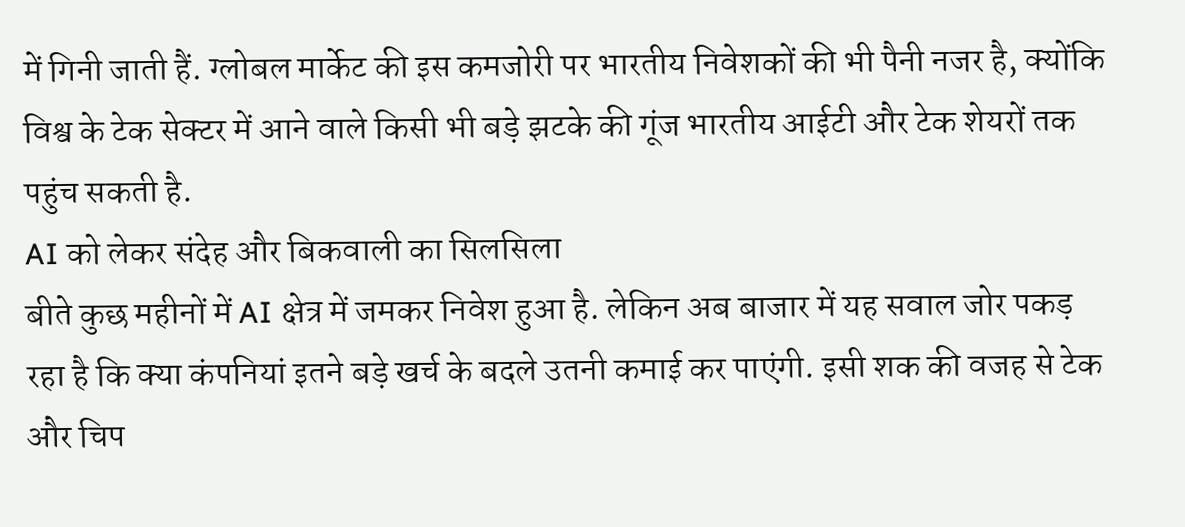में गिनी जाती हैं. ग्लोबल मार्केट की इस कमजोरी पर भारतीय निवेशकों की भी पैनी नजर है, क्योंकि विश्व के टेक सेक्टर में आने वाले किसी भी बड़े झटके की गूंज भारतीय आईटी और टेक शेयरों तक पहुंच सकती है.
AI को लेकर संदेह और बिकवाली का सिलसिला
बीते कुछ महीनों में AI क्षेत्र में जमकर निवेश हुआ है. लेकिन अब बाजार में यह सवाल जोर पकड़ रहा है कि क्या कंपनियां इतने बड़े खर्च के बदले उतनी कमाई कर पाएंगी. इसी शक की वजह से टेक और चिप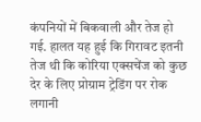कंपनियों में बिकवाली और तेज हो गई. हालत यह हुई कि गिरावट इतनी तेज थी कि कोरिया एक्सचेंज को कुछ देर के लिए प्रोग्राम ट्रेडिंग पर रोक लगानी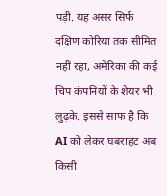पड़ी. यह असर सिर्फ दक्षिण कोरिया तक सीमित नहीं रहा, अमेरिका की कई चिप कंपनियों के शेयर भी लुढ़के. इससे साफ है कि AI को लेकर घबराहट अब किसी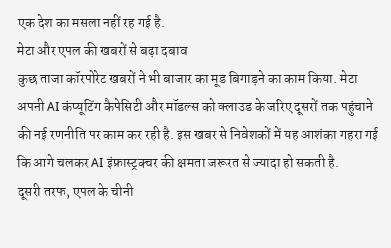एक देश का मसला नहीं रह गई है.
मेटा और एपल की खबरों से बढ़ा दबाव
कुछ ताजा कॉरपोरेट खबरों ने भी बाजार का मूड बिगाड़ने का काम किया. मेटा अपनी AI कंप्यूटिंग कैपेसिटी और मॉडल्स को क्लाउड के जरिए दूसरों तक पहुंचाने की नई रणनीति पर काम कर रही है. इस खबर से निवेशकों में यह आशंका गहरा गई कि आगे चलकर AI इंफ्रास्ट्रक्चर की क्षमता जरूरत से ज्यादा हो सकती है.
दूसरी तरफ, एपल के चीनी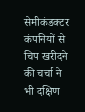सेमीकंडक्टर कंपनियों से चिप खरीदने की चर्चा ने भी दक्षिण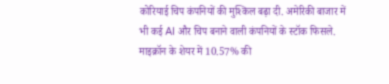कोरियाई चिप कंपनियों की मुश्किल बढ़ा दी. अमेरिकी बाजार में भी कई AI और चिप बनाने वाली कंपनियों के स्टॉक फिसले. माइक्रॉन के शेयर में 10.57% की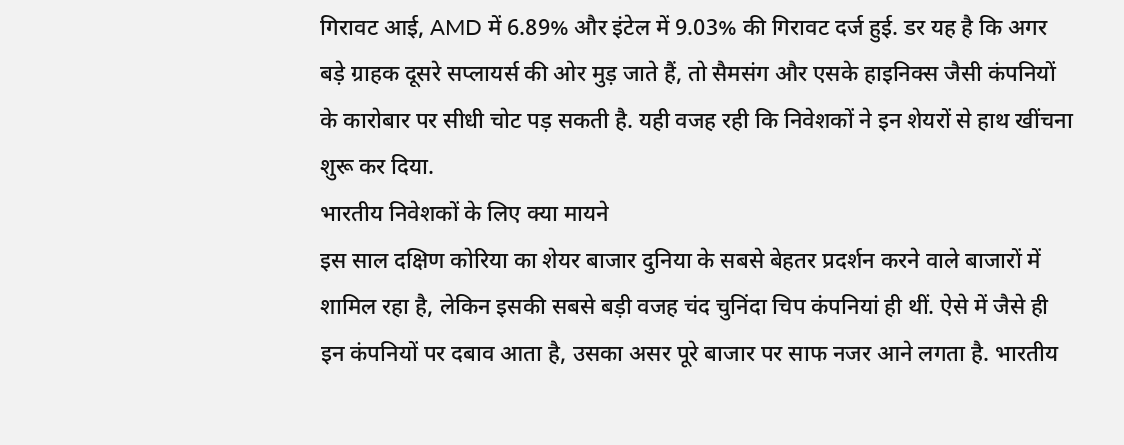गिरावट आई, AMD में 6.89% और इंटेल में 9.03% की गिरावट दर्ज हुई. डर यह है कि अगर बड़े ग्राहक दूसरे सप्लायर्स की ओर मुड़ जाते हैं, तो सैमसंग और एसके हाइनिक्स जैसी कंपनियों के कारोबार पर सीधी चोट पड़ सकती है. यही वजह रही कि निवेशकों ने इन शेयरों से हाथ खींचना शुरू कर दिया.
भारतीय निवेशकों के लिए क्या मायने
इस साल दक्षिण कोरिया का शेयर बाजार दुनिया के सबसे बेहतर प्रदर्शन करने वाले बाजारों में शामिल रहा है, लेकिन इसकी सबसे बड़ी वजह चंद चुनिंदा चिप कंपनियां ही थीं. ऐसे में जैसे ही इन कंपनियों पर दबाव आता है, उसका असर पूरे बाजार पर साफ नजर आने लगता है. भारतीय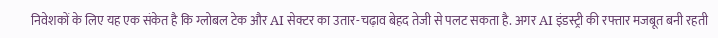निवेशकों के लिए यह एक संकेत है कि ग्लोबल टेक और AI सेक्टर का उतार-चढ़ाव बेहद तेजी से पलट सकता है. अगर AI इंडस्ट्री की रफ्तार मजबूत बनी रहती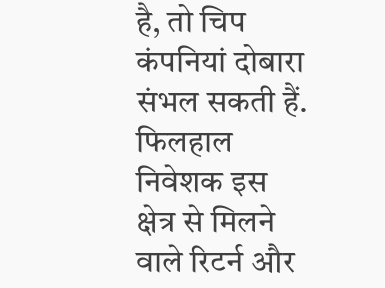है, तो चिप कंपनियां दोबारा संभल सकती हैं. फिलहाल निवेशक इस क्षेत्र से मिलने वाले रिटर्न और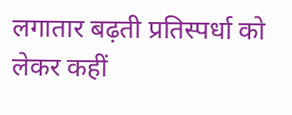लगातार बढ़ती प्रतिस्पर्धा को लेकर कहीं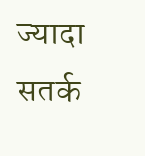ज्यादा सतर्क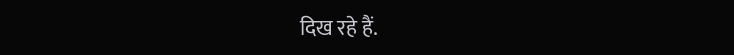दिख रहे हैं.